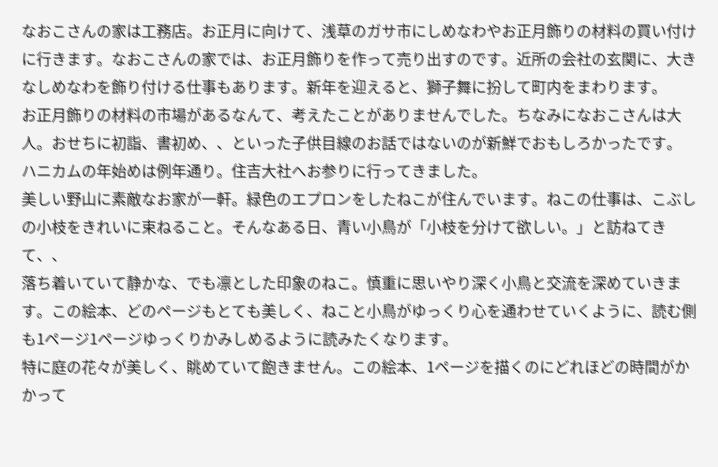なおこさんの家は工務店。お正月に向けて、浅草のガサ市にしめなわやお正月飾りの材料の買い付けに行きます。なおこさんの家では、お正月飾りを作って売り出すのです。近所の会社の玄関に、大きなしめなわを飾り付ける仕事もあります。新年を迎えると、獅子舞に扮して町内をまわります。
お正月飾りの材料の市場があるなんて、考えたことがありませんでした。ちなみになおこさんは大人。おせちに初詣、書初め、、といった子供目線のお話ではないのが新鮮でおもしろかったです。
ハニカムの年始めは例年通り。住吉大社へお参りに行ってきました。
美しい野山に素敵なお家が一軒。緑色のエプロンをしたねこが住んでいます。ねこの仕事は、こぶしの小枝をきれいに束ねること。そんなある日、青い小鳥が「小枝を分けて欲しい。」と訪ねてきて、、
落ち着いていて静かな、でも凛とした印象のねこ。慎重に思いやり深く小鳥と交流を深めていきます。この絵本、どのページもとても美しく、ねこと小鳥がゆっくり心を通わせていくように、読む側も1ページ1ページゆっくりかみしめるように読みたくなります。
特に庭の花々が美しく、眺めていて飽きません。この絵本、1ページを描くのにどれほどの時間がかかって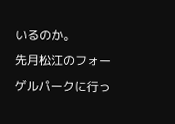いるのか。
先月松江のフォーゲルパークに行っ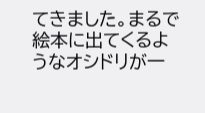てきました。まるで絵本に出てくるようなオシドリが一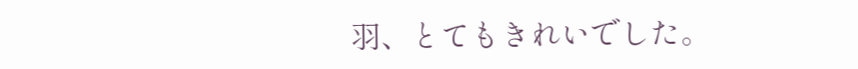羽、とてもきれいでした。